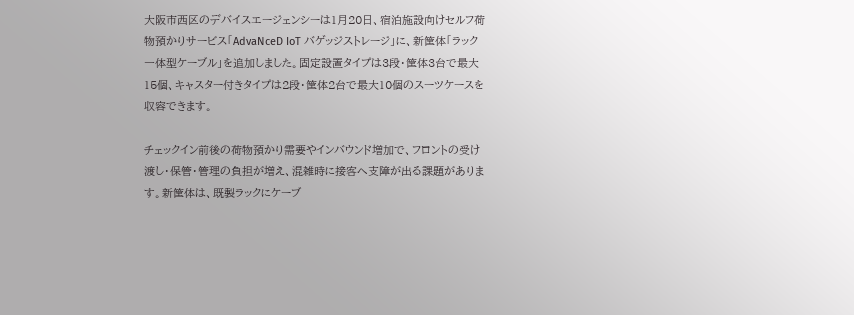大阪市西区のデバイスエージェンシーは1月20日、宿泊施設向けセルフ荷物預かりサービス「AdvaNceD IoT バゲッジストレージ」に、新筐体「ラック一体型ケーブル」を追加しました。固定設置タイプは3段・筐体3台で最大15個、キャスター付きタイプは2段・筐体2台で最大10個のスーツケースを収容できます。

チェックイン前後の荷物預かり需要やインバウンド増加で、フロントの受け渡し・保管・管理の負担が増え、混雑時に接客へ支障が出る課題があります。新筐体は、既製ラックにケーブ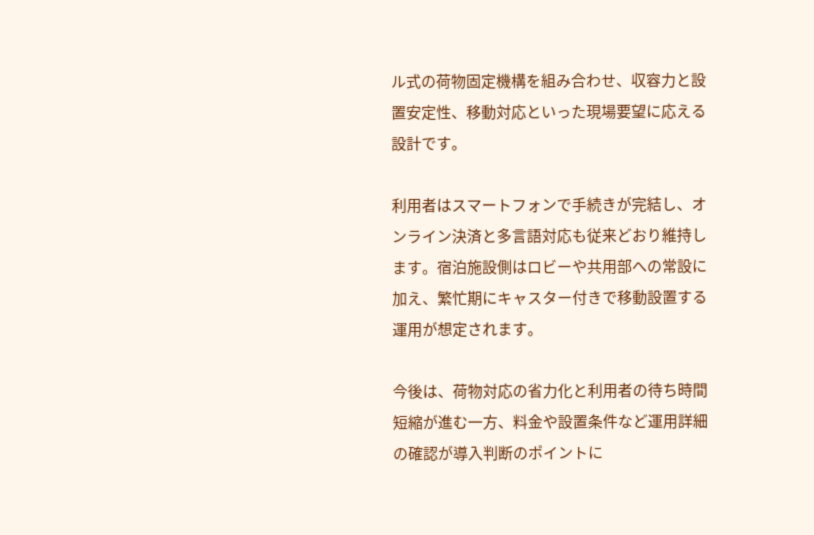ル式の荷物固定機構を組み合わせ、収容力と設置安定性、移動対応といった現場要望に応える設計です。

利用者はスマートフォンで手続きが完結し、オンライン決済と多言語対応も従来どおり維持します。宿泊施設側はロビーや共用部への常設に加え、繁忙期にキャスター付きで移動設置する運用が想定されます。

今後は、荷物対応の省力化と利用者の待ち時間短縮が進む一方、料金や設置条件など運用詳細の確認が導入判断のポイントに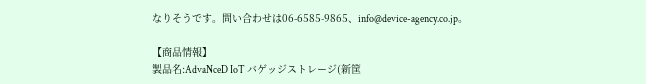なりそうです。問い合わせは06-6585-9865、info@device-agency.co.jp。

【商品情報】
製品名:AdvaNceD IoT バゲッジストレージ(新筐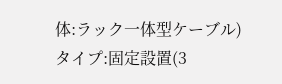体:ラック一体型ケーブル)
タイプ:固定設置(3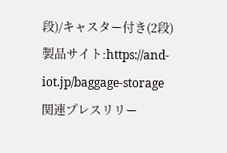段)/キャスター付き(2段)
製品サイト:https://and-iot.jp/baggage-storage
関連プレスリリー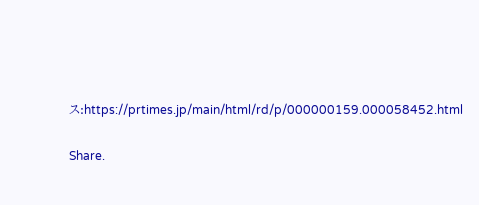ス:https://prtimes.jp/main/html/rd/p/000000159.000058452.html

Share.